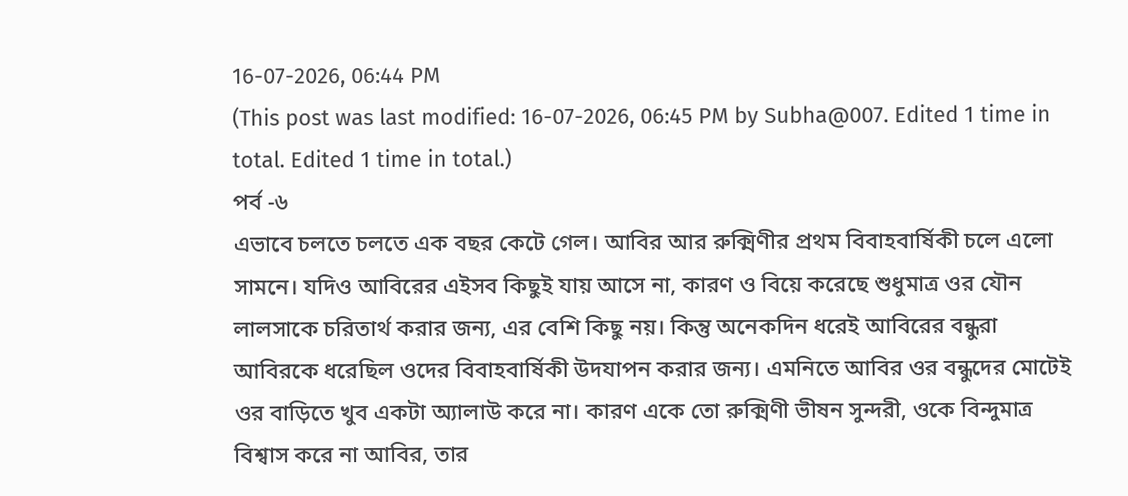16-07-2026, 06:44 PM
(This post was last modified: 16-07-2026, 06:45 PM by Subha@007. Edited 1 time in total. Edited 1 time in total.)
পর্ব -৬
এভাবে চলতে চলতে এক বছর কেটে গেল। আবির আর রুক্মিণীর প্রথম বিবাহবার্ষিকী চলে এলো সামনে। যদিও আবিরের এইসব কিছুই যায় আসে না, কারণ ও বিয়ে করেছে শুধুমাত্র ওর যৌন লালসাকে চরিতার্থ করার জন্য, এর বেশি কিছু নয়। কিন্তু অনেকদিন ধরেই আবিরের বন্ধুরা আবিরকে ধরেছিল ওদের বিবাহবার্ষিকী উদযাপন করার জন্য। এমনিতে আবির ওর বন্ধুদের মোটেই ওর বাড়িতে খুব একটা অ্যালাউ করে না। কারণ একে তো রুক্মিণী ভীষন সুন্দরী, ওকে বিন্দুমাত্র বিশ্বাস করে না আবির, তার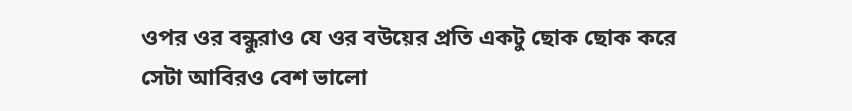ওপর ওর বন্ধুরাও যে ওর বউয়ের প্রতি একটু ছোক ছোক করে সেটা আবিরও বেশ ভালো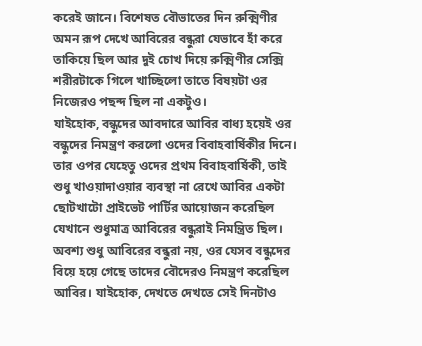করেই জানে। বিশেষত বৌভাতের দিন রুক্মিণীর অমন রূপ দেখে আবিরের বন্ধুরা যেভাবে হাঁ করে তাকিয়ে ছিল আর দুই চোখ দিয়ে রুক্মিণীর সেক্সি শরীরটাকে গিলে খাচ্ছিলো তাতে বিষয়টা ওর নিজেরও পছন্দ ছিল না একটুও।
যাইহোক, বন্ধুদের আবদারে আবির বাধ্য হয়েই ওর বন্ধুদের নিমন্ত্রণ করলো ওদের বিবাহবার্ষিকীর দিনে। তার ওপর যেহেতু ওদের প্রথম বিবাহবার্ষিকী, তাই শুধু খাওয়াদাওয়ার ব্যবস্থা না রেখে আবির একটা ছোটখাটো প্রাইভেট পার্টির আয়োজন করেছিল যেখানে শুধুমাত্র আবিরের বন্ধুরাই নিমন্ত্রিত ছিল। অবশ্য শুধু আবিরের বন্ধুরা নয়, ওর যেসব বন্ধুদের বিয়ে হয়ে গেছে তাদের বৌদেরও নিমন্ত্রণ করেছিল আবির। যাইহোক, দেখতে দেখতে সেই দিনটাও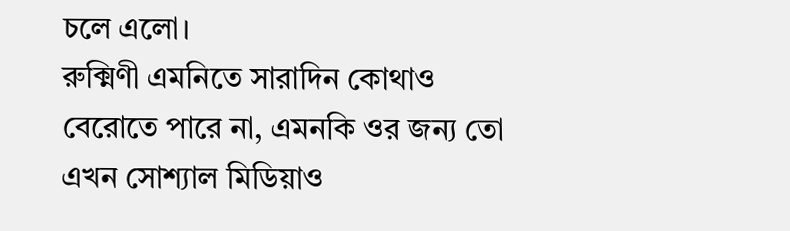চলে এলো।
রুক্মিণী এমনিতে সারাদিন কোথাও বেরোতে পারে না, এমনকি ওর জন্য তো এখন সোশ্যাল মিডিয়াও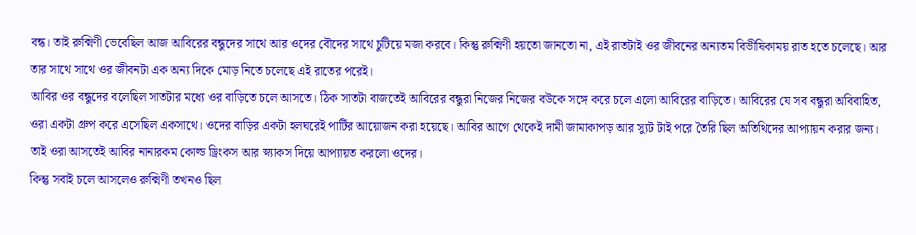বন্ধ। তাই রুক্মিণী ভেবেছিল আজ আবিরের বন্ধুদের সাথে আর ওদের বৌদের সাথে চুটিয়ে মজা করবে। কিন্তু রুক্মিণী হয়তো জানতো না, এই রাতটাই ওর জীবনের অন্যতম বিভীষিকাময় রাত হতে চলেছে। আর তার সাথে সাথে ওর জীবনটা এক অন্য দিকে মোড় নিতে চলেছে এই রাতের পরেই।
আবির ওর বন্ধুদের বলেছিল সাতটার মধ্যে ওর বাড়িতে চলে আসতে। ঠিক সাতটা বাজতেই আবিরের বন্ধুরা নিজের নিজের বউকে সঙ্গে করে চলে এলো আবিরের বাড়িতে। আবিরের যে সব বন্ধুরা অবিবাহিত, ওরা একটা গ্রুপ করে এসেছিল একসাথে। ওদের বাড়ির একটা হলঘরেই পার্টির আয়োজন করা হয়েছে। আবির আগে থেকেই দামী জামাকাপড় আর স্যুট টাই পরে তৈরি ছিল অতিথিদের আপ্যায়ন করার জন্য। তাই ওরা আসতেই আবির নানারকম কোল্ড ড্রিংকস আর স্ন্যাকস দিয়ে আপ্যায়ত করলো ওদের।
কিন্তু সবাই চলে আসলেও রুক্মিণী তখনও ছিল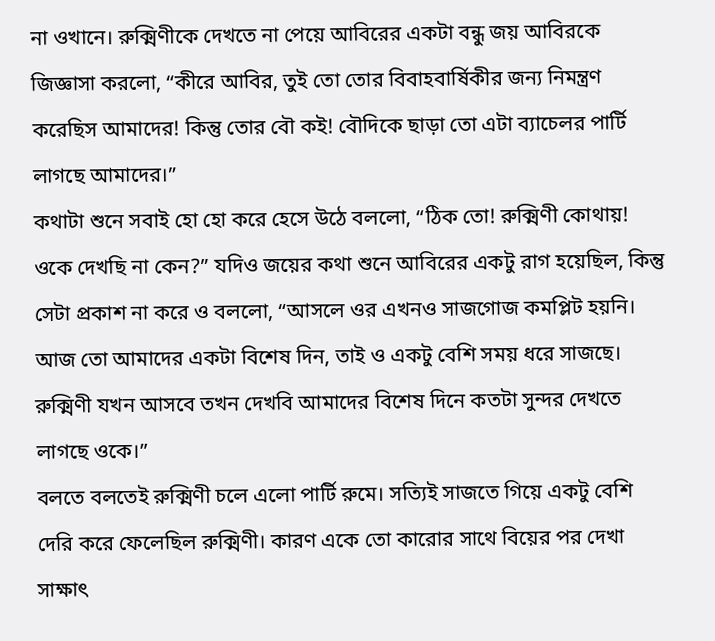না ওখানে। রুক্মিণীকে দেখতে না পেয়ে আবিরের একটা বন্ধু জয় আবিরকে জিজ্ঞাসা করলো, “কীরে আবির, তুই তো তোর বিবাহবার্ষিকীর জন্য নিমন্ত্রণ করেছিস আমাদের! কিন্তু তোর বৌ কই! বৌদিকে ছাড়া তো এটা ব্যাচেলর পার্টি লাগছে আমাদের।”
কথাটা শুনে সবাই হো হো করে হেসে উঠে বললো, “ঠিক তো! রুক্মিণী কোথায়! ওকে দেখছি না কেন?” যদিও জয়ের কথা শুনে আবিরের একটু রাগ হয়েছিল, কিন্তু সেটা প্রকাশ না করে ও বললো, “আসলে ওর এখনও সাজগোজ কমপ্লিট হয়নি। আজ তো আমাদের একটা বিশেষ দিন, তাই ও একটু বেশি সময় ধরে সাজছে। রুক্মিণী যখন আসবে তখন দেখবি আমাদের বিশেষ দিনে কতটা সুন্দর দেখতে লাগছে ওকে।”
বলতে বলতেই রুক্মিণী চলে এলো পার্টি রুমে। সত্যিই সাজতে গিয়ে একটু বেশি দেরি করে ফেলেছিল রুক্মিণী। কারণ একে তো কারোর সাথে বিয়ের পর দেখা সাক্ষাৎ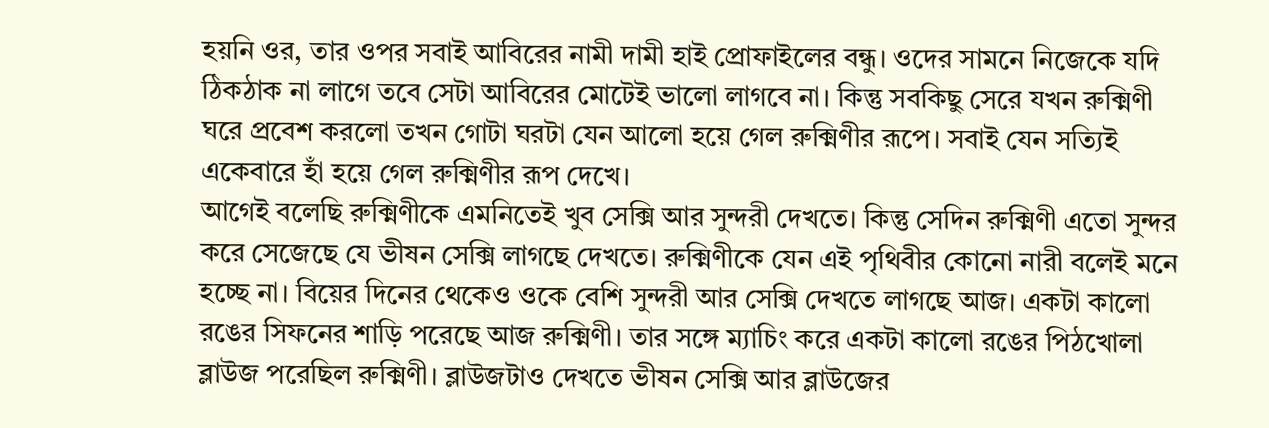হয়নি ওর, তার ওপর সবাই আবিরের নামী দামী হাই প্রোফাইলের বন্ধু। ওদের সামনে নিজেকে যদি ঠিকঠাক না লাগে তবে সেটা আবিরের মোটেই ভালো লাগবে না। কিন্তু সবকিছু সেরে যখন রুক্মিণী ঘরে প্রবেশ করলো তখন গোটা ঘরটা যেন আলো হয়ে গেল রুক্মিণীর রূপে। সবাই যেন সত্যিই একেবারে হাঁ হয়ে গেল রুক্মিণীর রূপ দেখে।
আগেই বলেছি রুক্মিণীকে এমনিতেই খুব সেক্সি আর সুন্দরী দেখতে। কিন্তু সেদিন রুক্মিণী এতো সুন্দর করে সেজেছে যে ভীষন সেক্সি লাগছে দেখতে। রুক্মিণীকে যেন এই পৃথিবীর কোনো নারী বলেই মনে হচ্ছে না। বিয়ের দিনের থেকেও ওকে বেশি সুন্দরী আর সেক্সি দেখতে লাগছে আজ। একটা কালো রঙের সিফনের শাড়ি পরেছে আজ রুক্মিণী। তার সঙ্গে ম্যাচিং করে একটা কালো রঙের পিঠখোলা ব্লাউজ পরেছিল রুক্মিণী। ব্লাউজটাও দেখতে ভীষন সেক্সি আর ব্লাউজের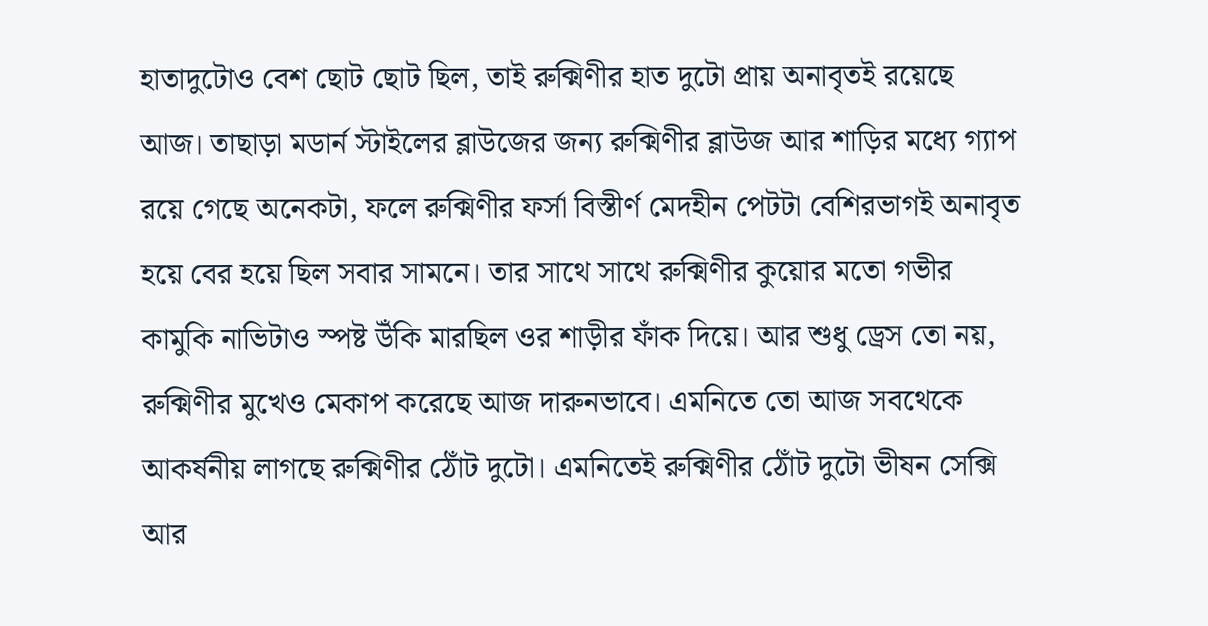হাতাদুটোও বেশ ছোট ছোট ছিল, তাই রুক্মিণীর হাত দুটো প্রায় অনাবৃতই রয়েছে আজ। তাছাড়া মডার্ন স্টাইলের ব্লাউজের জন্য রুক্মিণীর ব্লাউজ আর শাড়ির মধ্যে গ্যাপ রয়ে গেছে অনেকটা, ফলে রুক্মিণীর ফর্সা বিস্তীর্ণ মেদহীন পেটটা বেশিরভাগই অনাবৃত হয়ে বের হয়ে ছিল সবার সামনে। তার সাথে সাথে রুক্মিণীর কুয়োর মতো গভীর কামুকি নাভিটাও স্পষ্ট উঁকি মারছিল ওর শাড়ীর ফাঁক দিয়ে। আর শুধু ড্রেস তো নয়, রুক্মিণীর মুখেও মেকাপ করেছে আজ দারুনভাবে। এমনিতে তো আজ সবথেকে আকর্ষনীয় লাগছে রুক্মিণীর ঠোঁট দুটো। এমনিতেই রুক্মিণীর ঠোঁট দুটো ভীষন সেক্সি আর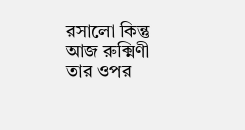রসালো কিন্তু আজ রুক্মিণী তার ওপর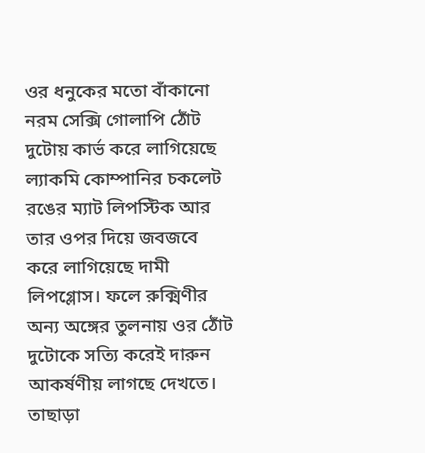ওর ধনুকের মতো বাঁকানো নরম সেক্সি গোলাপি ঠোঁট দুটোয় কার্ভ করে লাগিয়েছে ল্যাকমি কোম্পানির চকলেট রঙের ম্যাট লিপস্টিক আর তার ওপর দিয়ে জবজবে করে লাগিয়েছে দামী লিপগ্লোস। ফলে রুক্মিণীর অন্য অঙ্গের তুলনায় ওর ঠোঁট দুটোকে সত্যি করেই দারুন আকর্ষণীয় লাগছে দেখতে। তাছাড়া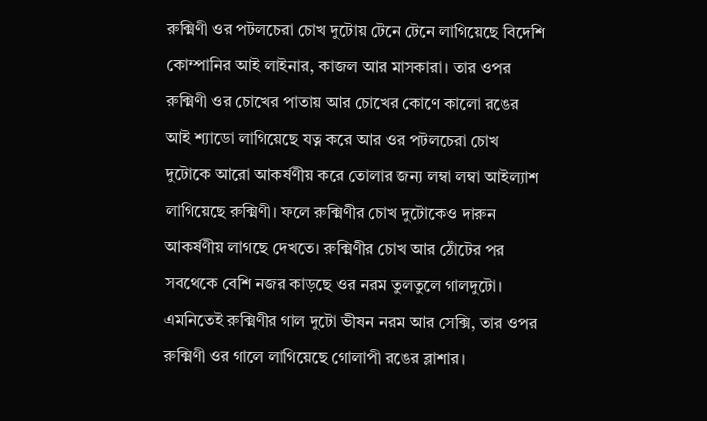রুক্মিণী ওর পটলচেরা চোখ দুটোয় টেনে টেনে লাগিয়েছে বিদেশি কোম্পানির আই লাইনার, কাজল আর মাসকারা। তার ওপর রুক্মিণী ওর চোখের পাতায় আর চোখের কোণে কালো রঙের আই শ্যাডো লাগিয়েছে যত্ন করে আর ওর পটলচেরা চোখ দুটোকে আরো আকর্ষণীয় করে তোলার জন্য লম্বা লম্বা আইল্যাশ লাগিয়েছে রুক্মিণী। ফলে রুক্মিণীর চোখ দুটোকেও দারুন আকর্ষণীয় লাগছে দেখতে। রুক্মিণীর চোখ আর ঠোঁটের পর সবথেকে বেশি নজর কাড়ছে ওর নরম তুলতুলে গালদুটো। এমনিতেই রুক্মিণীর গাল দুটো ভীষন নরম আর সেক্সি, তার ওপর রুক্মিণী ওর গালে লাগিয়েছে গোলাপী রঙের ব্লাশার।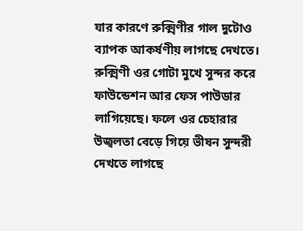যার কারণে রুক্মিণীর গাল দুটোও ব্যাপক আকর্ষণীয় লাগছে দেখতে। রুক্মিণী ওর গোটা মুখে সুন্দর করে ফাউন্ডেশন আর ফেস পাউডার লাগিয়েছে। ফলে ওর চেহারার উজ্বলতা বেড়ে গিয়ে ভীষন সুন্দরী দেখতে লাগছে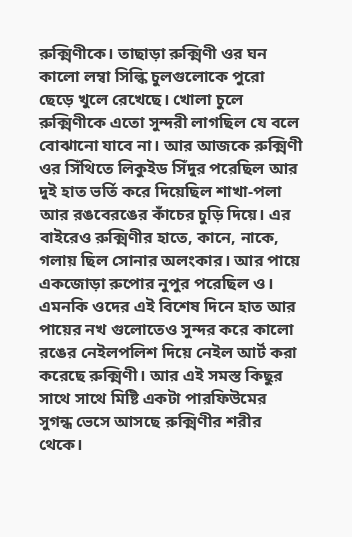রুক্মিণীকে। তাছাড়া রুক্মিণী ওর ঘন কালো লম্বা সিল্কি চুলগুলোকে পুরো ছেড়ে খুলে রেখেছে। খোলা চুলে রুক্মিণীকে এতো সুন্দরী লাগছিল যে বলে বোঝানো যাবে না। আর আজকে রুক্মিণী ওর সিঁথিতে লিকুইড সিঁদুর পরেছিল আর দুই হাত ভর্তি করে দিয়েছিল শাখা-পলা আর রঙবেরঙের কাঁচের চুড়ি দিয়ে। এর বাইরেও রুক্মিণীর হাতে, কানে, নাকে, গলায় ছিল সোনার অলংকার। আর পায়ে একজোড়া রুপোর নুপুর পরেছিল ও। এমনকি ওদের এই বিশেষ দিনে হাত আর পায়ের নখ গুলোতেও সুন্দর করে কালো রঙের নেইলপলিশ দিয়ে নেইল আর্ট করা করেছে রুক্মিণী। আর এই সমস্ত কিছুর সাথে সাথে মিষ্টি একটা পারফিউমের সুগন্ধ ভেসে আসছে রুক্মিণীর শরীর থেকে।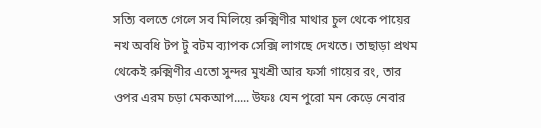সত্যি বলতে গেলে সব মিলিয়ে রুক্মিণীর মাথার চুল থেকে পায়ের নখ অবধি টপ টু বটম ব্যাপক সেক্সি লাগছে দেখতে। তাছাড়া প্রথম থেকেই রুক্মিণীর এতো সুন্দর মুখশ্রী আর ফর্সা গায়ের রং, তার ওপর এরম চড়া মেকআপ..... উফঃ যেন পুরো মন কেড়ে নেবার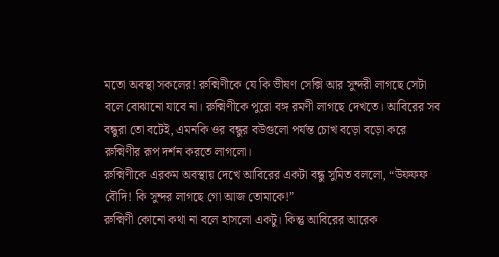মতো অবস্থা সকলের! রুক্মিণীকে যে কি ভীষণ সেক্সি আর সুন্দরী লাগছে সেটা বলে বোঝানো যাবে না। রুক্মিণীকে পুরো বঙ্গ রমণী লাগছে দেখতে। আবিরের সব বন্ধুরা তো বটেই, এমনকি ওর বন্ধুর বউগুলো পর্যন্ত চোখ বড়ো বড়ো করে রুক্মিণীর রূপ দর্শন করতে লাগলো।
রুক্মিণীকে এরকম অবস্থায় দেখে আবিরের একটা বন্ধু সুমিত বললো, “উফফফ বৌদি! কি সুন্দর লাগছে গো আজ তোমাকে!”
রুক্মিণী কোনো কথা না বলে হাসলো একটু। কিন্তু আবিরের আরেক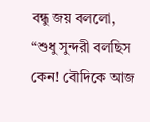বন্ধু জয় বললো, “শুধু সুন্দরী বলছিস কেন! বৌদিকে আজ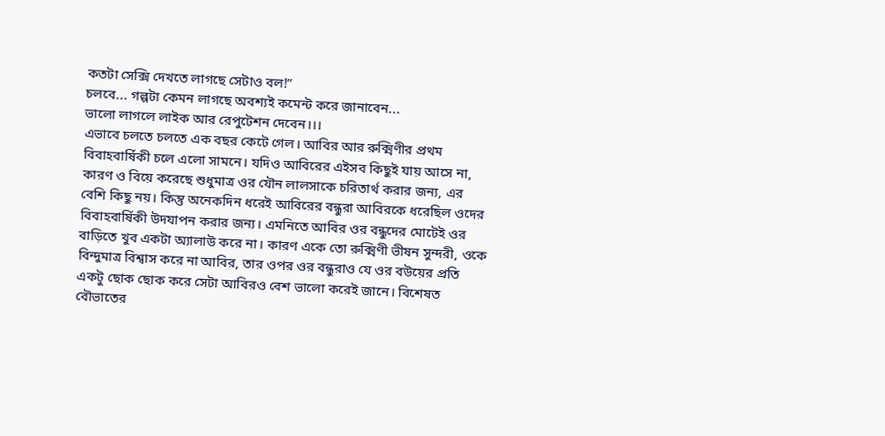কতটা সেক্সি দেখতে লাগছে সেটাও বল!”
চলবে... গল্পটা কেমন লাগছে অবশ্যই কমেন্ট করে জানাবেন...
ভালো লাগলে লাইক আর রেপুটেশন দেবেন।।।
এভাবে চলতে চলতে এক বছর কেটে গেল। আবির আর রুক্মিণীর প্রথম বিবাহবার্ষিকী চলে এলো সামনে। যদিও আবিরের এইসব কিছুই যায় আসে না, কারণ ও বিয়ে করেছে শুধুমাত্র ওর যৌন লালসাকে চরিতার্থ করার জন্য, এর বেশি কিছু নয়। কিন্তু অনেকদিন ধরেই আবিরের বন্ধুরা আবিরকে ধরেছিল ওদের বিবাহবার্ষিকী উদযাপন করার জন্য। এমনিতে আবির ওর বন্ধুদের মোটেই ওর বাড়িতে খুব একটা অ্যালাউ করে না। কারণ একে তো রুক্মিণী ভীষন সুন্দরী, ওকে বিন্দুমাত্র বিশ্বাস করে না আবির, তার ওপর ওর বন্ধুরাও যে ওর বউয়ের প্রতি একটু ছোক ছোক করে সেটা আবিরও বেশ ভালো করেই জানে। বিশেষত বৌভাতের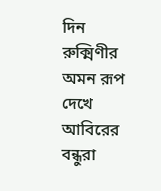দিন রুক্মিণীর অমন রূপ দেখে আবিরের বন্ধুরা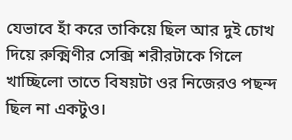যেভাবে হাঁ করে তাকিয়ে ছিল আর দুই চোখ দিয়ে রুক্মিণীর সেক্সি শরীরটাকে গিলে খাচ্ছিলো তাতে বিষয়টা ওর নিজেরও পছন্দ ছিল না একটুও।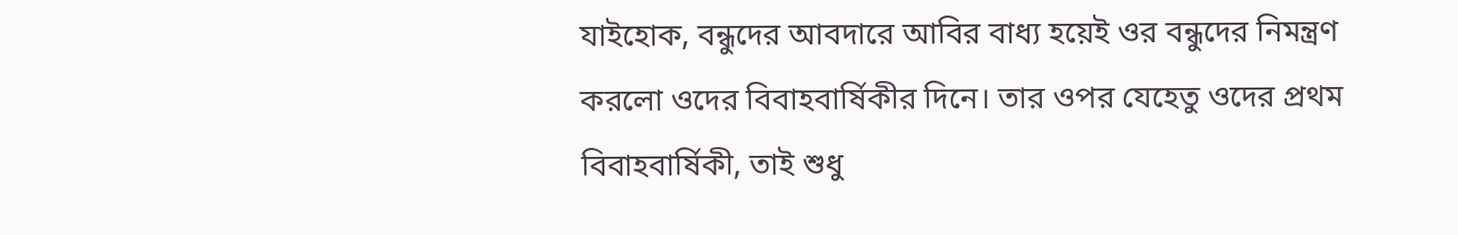যাইহোক, বন্ধুদের আবদারে আবির বাধ্য হয়েই ওর বন্ধুদের নিমন্ত্রণ করলো ওদের বিবাহবার্ষিকীর দিনে। তার ওপর যেহেতু ওদের প্রথম বিবাহবার্ষিকী, তাই শুধু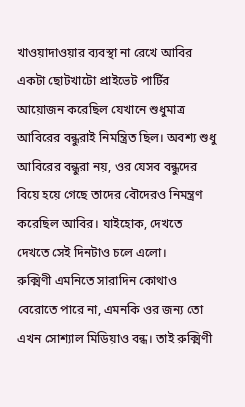খাওয়াদাওয়ার ব্যবস্থা না রেখে আবির একটা ছোটখাটো প্রাইভেট পার্টির আয়োজন করেছিল যেখানে শুধুমাত্র আবিরের বন্ধুরাই নিমন্ত্রিত ছিল। অবশ্য শুধু আবিরের বন্ধুরা নয়, ওর যেসব বন্ধুদের বিয়ে হয়ে গেছে তাদের বৌদেরও নিমন্ত্রণ করেছিল আবির। যাইহোক, দেখতে দেখতে সেই দিনটাও চলে এলো।
রুক্মিণী এমনিতে সারাদিন কোথাও বেরোতে পারে না, এমনকি ওর জন্য তো এখন সোশ্যাল মিডিয়াও বন্ধ। তাই রুক্মিণী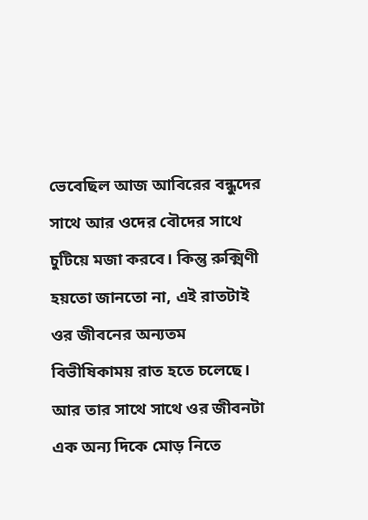ভেবেছিল আজ আবিরের বন্ধুদের সাথে আর ওদের বৌদের সাথে চুটিয়ে মজা করবে। কিন্তু রুক্মিণী হয়তো জানতো না, এই রাতটাই ওর জীবনের অন্যতম বিভীষিকাময় রাত হতে চলেছে। আর তার সাথে সাথে ওর জীবনটা এক অন্য দিকে মোড় নিতে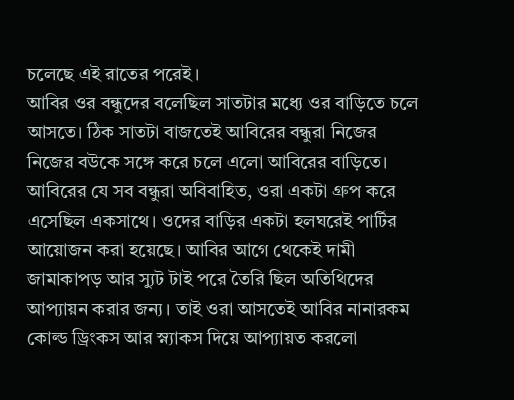চলেছে এই রাতের পরেই।
আবির ওর বন্ধুদের বলেছিল সাতটার মধ্যে ওর বাড়িতে চলে আসতে। ঠিক সাতটা বাজতেই আবিরের বন্ধুরা নিজের নিজের বউকে সঙ্গে করে চলে এলো আবিরের বাড়িতে। আবিরের যে সব বন্ধুরা অবিবাহিত, ওরা একটা গ্রুপ করে এসেছিল একসাথে। ওদের বাড়ির একটা হলঘরেই পার্টির আয়োজন করা হয়েছে। আবির আগে থেকেই দামী জামাকাপড় আর স্যুট টাই পরে তৈরি ছিল অতিথিদের আপ্যায়ন করার জন্য। তাই ওরা আসতেই আবির নানারকম কোল্ড ড্রিংকস আর স্ন্যাকস দিয়ে আপ্যায়ত করলো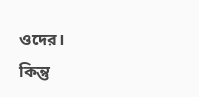ওদের।
কিন্তু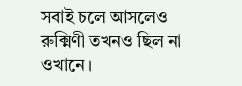সবাই চলে আসলেও রুক্মিণী তখনও ছিল না ওখানে।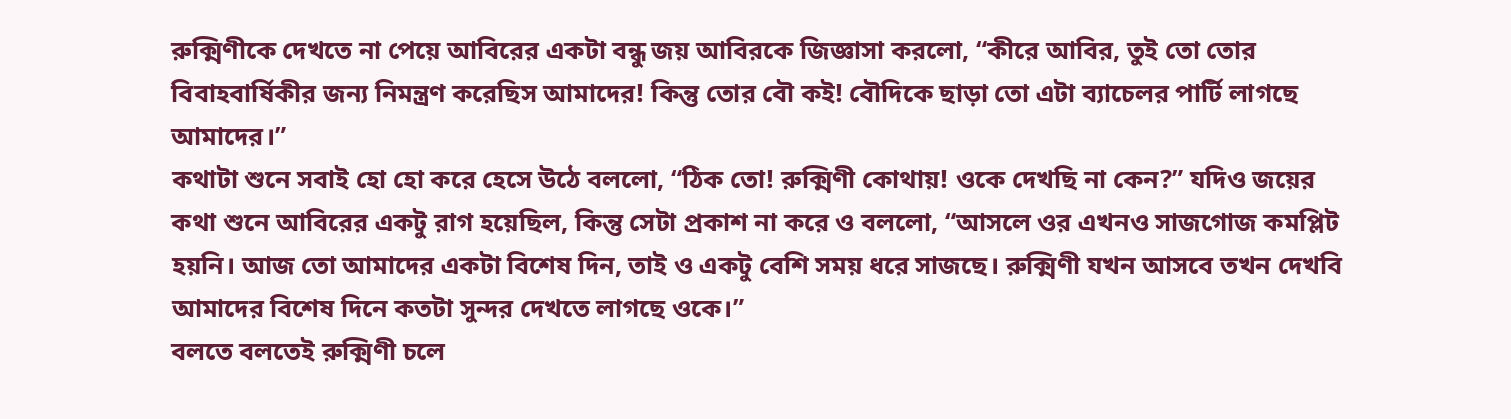রুক্মিণীকে দেখতে না পেয়ে আবিরের একটা বন্ধু জয় আবিরকে জিজ্ঞাসা করলো, “কীরে আবির, তুই তো তোর বিবাহবার্ষিকীর জন্য নিমন্ত্রণ করেছিস আমাদের! কিন্তু তোর বৌ কই! বৌদিকে ছাড়া তো এটা ব্যাচেলর পার্টি লাগছে আমাদের।”
কথাটা শুনে সবাই হো হো করে হেসে উঠে বললো, “ঠিক তো! রুক্মিণী কোথায়! ওকে দেখছি না কেন?” যদিও জয়ের কথা শুনে আবিরের একটু রাগ হয়েছিল, কিন্তু সেটা প্রকাশ না করে ও বললো, “আসলে ওর এখনও সাজগোজ কমপ্লিট হয়নি। আজ তো আমাদের একটা বিশেষ দিন, তাই ও একটু বেশি সময় ধরে সাজছে। রুক্মিণী যখন আসবে তখন দেখবি আমাদের বিশেষ দিনে কতটা সুন্দর দেখতে লাগছে ওকে।”
বলতে বলতেই রুক্মিণী চলে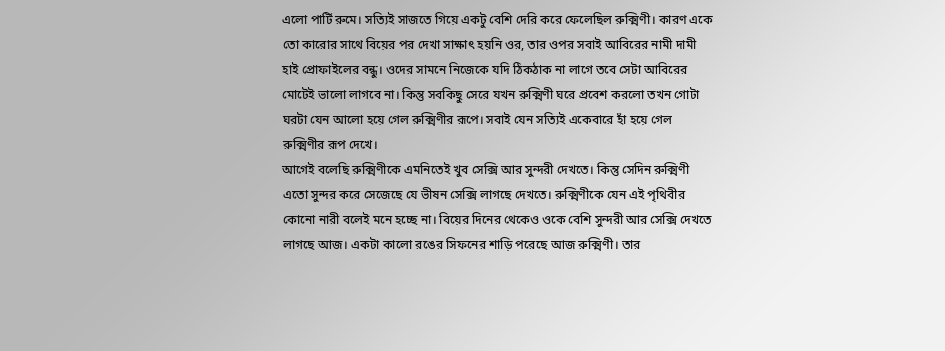এলো পার্টি রুমে। সত্যিই সাজতে গিয়ে একটু বেশি দেরি করে ফেলেছিল রুক্মিণী। কারণ একে তো কারোর সাথে বিয়ের পর দেখা সাক্ষাৎ হয়নি ওর, তার ওপর সবাই আবিরের নামী দামী হাই প্রোফাইলের বন্ধু। ওদের সামনে নিজেকে যদি ঠিকঠাক না লাগে তবে সেটা আবিরের মোটেই ভালো লাগবে না। কিন্তু সবকিছু সেরে যখন রুক্মিণী ঘরে প্রবেশ করলো তখন গোটা ঘরটা যেন আলো হয়ে গেল রুক্মিণীর রূপে। সবাই যেন সত্যিই একেবারে হাঁ হয়ে গেল রুক্মিণীর রূপ দেখে।
আগেই বলেছি রুক্মিণীকে এমনিতেই খুব সেক্সি আর সুন্দরী দেখতে। কিন্তু সেদিন রুক্মিণী এতো সুন্দর করে সেজেছে যে ভীষন সেক্সি লাগছে দেখতে। রুক্মিণীকে যেন এই পৃথিবীর কোনো নারী বলেই মনে হচ্ছে না। বিয়ের দিনের থেকেও ওকে বেশি সুন্দরী আর সেক্সি দেখতে লাগছে আজ। একটা কালো রঙের সিফনের শাড়ি পরেছে আজ রুক্মিণী। তার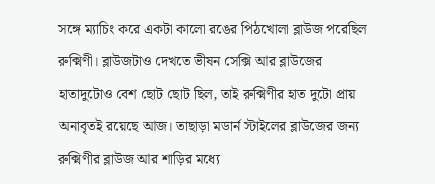সঙ্গে ম্যাচিং করে একটা কালো রঙের পিঠখোলা ব্লাউজ পরেছিল রুক্মিণী। ব্লাউজটাও দেখতে ভীষন সেক্সি আর ব্লাউজের হাতাদুটোও বেশ ছোট ছোট ছিল, তাই রুক্মিণীর হাত দুটো প্রায় অনাবৃতই রয়েছে আজ। তাছাড়া মডার্ন স্টাইলের ব্লাউজের জন্য রুক্মিণীর ব্লাউজ আর শাড়ির মধ্যে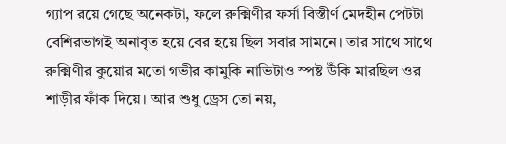গ্যাপ রয়ে গেছে অনেকটা, ফলে রুক্মিণীর ফর্সা বিস্তীর্ণ মেদহীন পেটটা বেশিরভাগই অনাবৃত হয়ে বের হয়ে ছিল সবার সামনে। তার সাথে সাথে রুক্মিণীর কুয়োর মতো গভীর কামুকি নাভিটাও স্পষ্ট উঁকি মারছিল ওর শাড়ীর ফাঁক দিয়ে। আর শুধু ড্রেস তো নয়,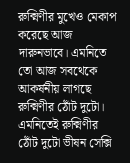রুক্মিণীর মুখেও মেকাপ করেছে আজ দারুনভাবে। এমনিতে তো আজ সবথেকে আকর্ষনীয় লাগছে রুক্মিণীর ঠোঁট দুটো। এমনিতেই রুক্মিণীর ঠোঁট দুটো ভীষন সেক্সি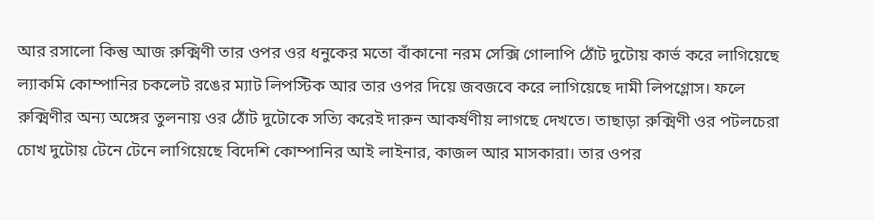আর রসালো কিন্তু আজ রুক্মিণী তার ওপর ওর ধনুকের মতো বাঁকানো নরম সেক্সি গোলাপি ঠোঁট দুটোয় কার্ভ করে লাগিয়েছে ল্যাকমি কোম্পানির চকলেট রঙের ম্যাট লিপস্টিক আর তার ওপর দিয়ে জবজবে করে লাগিয়েছে দামী লিপগ্লোস। ফলে রুক্মিণীর অন্য অঙ্গের তুলনায় ওর ঠোঁট দুটোকে সত্যি করেই দারুন আকর্ষণীয় লাগছে দেখতে। তাছাড়া রুক্মিণী ওর পটলচেরা চোখ দুটোয় টেনে টেনে লাগিয়েছে বিদেশি কোম্পানির আই লাইনার, কাজল আর মাসকারা। তার ওপর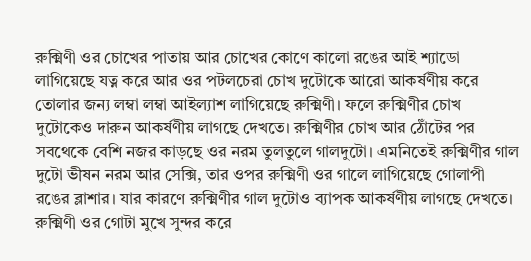রুক্মিণী ওর চোখের পাতায় আর চোখের কোণে কালো রঙের আই শ্যাডো লাগিয়েছে যত্ন করে আর ওর পটলচেরা চোখ দুটোকে আরো আকর্ষণীয় করে তোলার জন্য লম্বা লম্বা আইল্যাশ লাগিয়েছে রুক্মিণী। ফলে রুক্মিণীর চোখ দুটোকেও দারুন আকর্ষণীয় লাগছে দেখতে। রুক্মিণীর চোখ আর ঠোঁটের পর সবথেকে বেশি নজর কাড়ছে ওর নরম তুলতুলে গালদুটো। এমনিতেই রুক্মিণীর গাল দুটো ভীষন নরম আর সেক্সি, তার ওপর রুক্মিণী ওর গালে লাগিয়েছে গোলাপী রঙের ব্লাশার। যার কারণে রুক্মিণীর গাল দুটোও ব্যাপক আকর্ষণীয় লাগছে দেখতে। রুক্মিণী ওর গোটা মুখে সুন্দর করে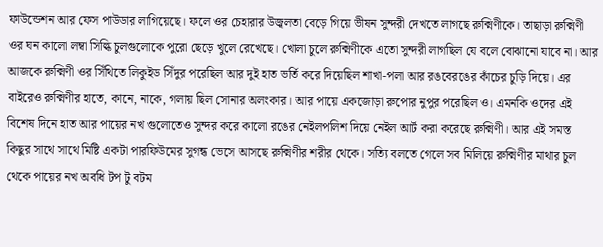ফাউন্ডেশন আর ফেস পাউডার লাগিয়েছে। ফলে ওর চেহারার উজ্বলতা বেড়ে গিয়ে ভীষন সুন্দরী দেখতে লাগছে রুক্মিণীকে। তাছাড়া রুক্মিণী ওর ঘন কালো লম্বা সিল্কি চুলগুলোকে পুরো ছেড়ে খুলে রেখেছে। খোলা চুলে রুক্মিণীকে এতো সুন্দরী লাগছিল যে বলে বোঝানো যাবে না। আর আজকে রুক্মিণী ওর সিঁথিতে লিকুইড সিঁদুর পরেছিল আর দুই হাত ভর্তি করে দিয়েছিল শাখা-পলা আর রঙবেরঙের কাঁচের চুড়ি দিয়ে। এর বাইরেও রুক্মিণীর হাতে, কানে, নাকে, গলায় ছিল সোনার অলংকার। আর পায়ে একজোড়া রুপোর নুপুর পরেছিল ও। এমনকি ওদের এই বিশেষ দিনে হাত আর পায়ের নখ গুলোতেও সুন্দর করে কালো রঙের নেইলপলিশ দিয়ে নেইল আর্ট করা করেছে রুক্মিণী। আর এই সমস্ত কিছুর সাথে সাথে মিষ্টি একটা পারফিউমের সুগন্ধ ভেসে আসছে রুক্মিণীর শরীর থেকে। সত্যি বলতে গেলে সব মিলিয়ে রুক্মিণীর মাথার চুল থেকে পায়ের নখ অবধি টপ টু বটম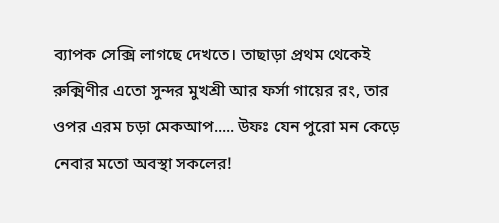ব্যাপক সেক্সি লাগছে দেখতে। তাছাড়া প্রথম থেকেই রুক্মিণীর এতো সুন্দর মুখশ্রী আর ফর্সা গায়ের রং, তার ওপর এরম চড়া মেকআপ..... উফঃ যেন পুরো মন কেড়ে নেবার মতো অবস্থা সকলের!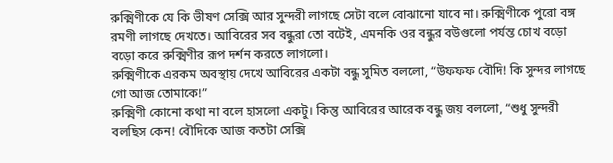রুক্মিণীকে যে কি ভীষণ সেক্সি আর সুন্দরী লাগছে সেটা বলে বোঝানো যাবে না। রুক্মিণীকে পুরো বঙ্গ রমণী লাগছে দেখতে। আবিরের সব বন্ধুরা তো বটেই, এমনকি ওর বন্ধুর বউগুলো পর্যন্ত চোখ বড়ো বড়ো করে রুক্মিণীর রূপ দর্শন করতে লাগলো।
রুক্মিণীকে এরকম অবস্থায় দেখে আবিরের একটা বন্ধু সুমিত বললো, “উফফফ বৌদি! কি সুন্দর লাগছে গো আজ তোমাকে!”
রুক্মিণী কোনো কথা না বলে হাসলো একটু। কিন্তু আবিরের আরেক বন্ধু জয় বললো, “শুধু সুন্দরী বলছিস কেন! বৌদিকে আজ কতটা সেক্সি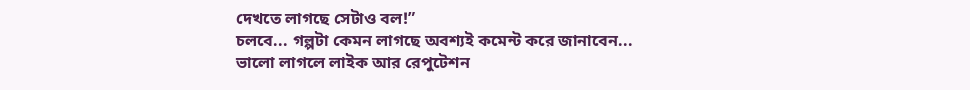দেখতে লাগছে সেটাও বল!”
চলবে... গল্পটা কেমন লাগছে অবশ্যই কমেন্ট করে জানাবেন...
ভালো লাগলে লাইক আর রেপুটেশন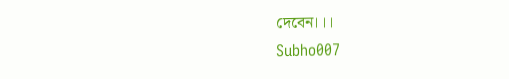দেবেন।।।
Subho007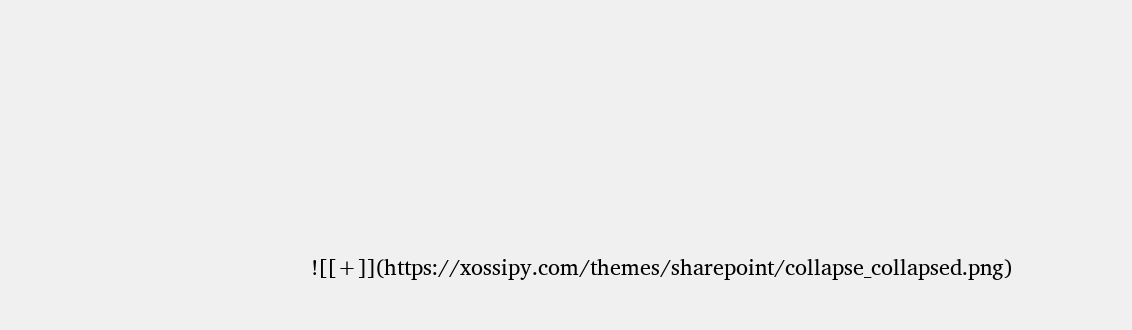![[+]](https://xossipy.com/themes/sharepoint/collapse_collapsed.png)